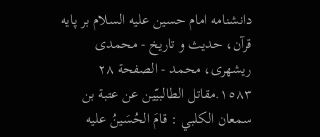دانشنامه امام حسين عليه السلام بر پايه قرآن، حديث و تاریخ - محمدی ریشهری، محمد - الصفحة ٢٨
١٥٨٣.مقاتل الطالبيّين عن عتبة بن سمعان الكلبي : قامَ الحُسَينُ عليه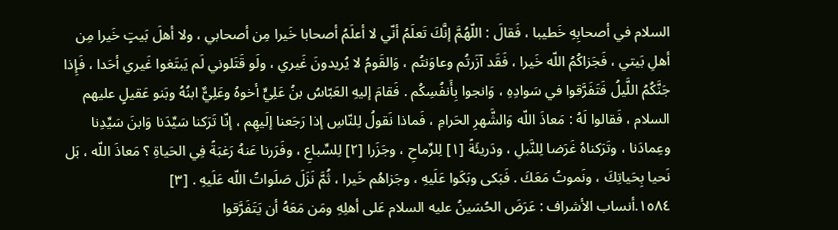السلام في أصحابِهِ خَطيبا ، فَقالَ : اللّهُمَّ إنَّكَ تَعلَمُ أنّي لا أعلَمُ أصحابا خَيرا مِن أصحابي ، ولا أهلَ بَيتٍ خَيرا مِن أهلِ بَيتي ، فَجَزاكُمُ اللّه خَيرا ، فَقَد آزَرتُم وعاوَنتُم ، وَالقَومُ لا يُريدونَ غَيري ، ولَو قَتَلوني لَم يَبتَغوا غَيري أحَدا ، فَإِذا جَنَّكُمُ اللَّيلُ فَتَفَرَّقوا في سَوادِهِ ، وَانجوا بِأَنفُسِكُم . فَقامَ إليهِ العَبّاسُ بنُ عَلِيٍّ أخوهُ وعَلِيٌّ ابنُهُ وبَنو عَقيلٍ عليهم السلام ، فَقالوا لَهُ : مَعاذَ اللّه وَالشَّهرِ الحَرامِ ، فَماذا نَقولُ لِلنّاسِ إذا رَجَعنا إلَيهِم ، إنّا تَرَكنا سَيِّدَنا وَابنَ سَيِّدِنا وعِمادَنا ، وتَرَكناهُ غَرَضا لِلنَّبلِ ، ودَريئَةً [١] لِلرِّماحِ ، وجَزَرا [٢] لِلسِّباعِ ، وفَرَرنا عَنهُ رَغبَةً فِي الحَياةِ ؟ مَعاذَ اللّه ، بَل نَحيا بِحَياتِكَ ، ونَموتُ مَعَكَ . فَبَكى وبَكَوا عَلَيهِ ، وجَزاهُم خَيرا ، ثُمَّ نَزَلَ صَلَواتُ اللّه عَلَيهِ . [٣]
١٥٨٤.أنساب الأشراف : عَرَضَ الحُسَينُ عليه السلام عَلى أهلِهِ ومَن مَعَهُ أن يَتَفَرَّقوا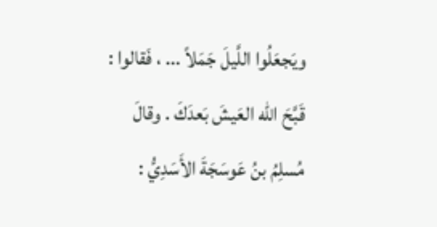ويَجعَلُوا اللَّيلَ جَمَلاً ... ، فَقالوا : قَبَّحَ اللّه العَيشَ بَعدَكَ . وقالَ مُسلِمُ بنُ عَوسَجَةَ الأَسَدِيُّ :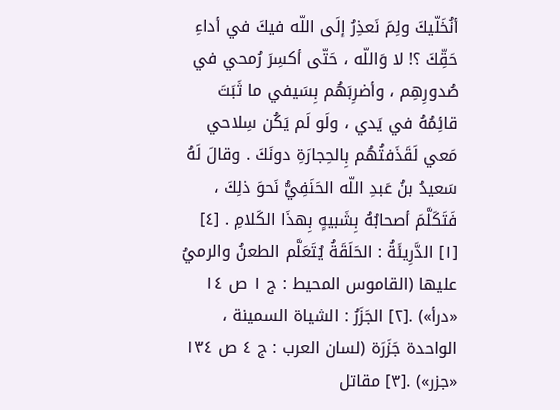أنُخَلّيكَ ولِمَ نَعذِرُ إلَى اللّه فيكَ في أداءِ حَقِّكَ ؟! لا وَاللّه ، حَتّى أكسِرَ رُمحي في صُدورِهِم ، وأضرِبَهُم بِسَيفي ما ثَبَتَ قائِمُهُ في يَدي ، ولَو لَم يَكُن سِلاحي مَعي لَقَذَفتُهُم بِالحِجارَةِ دونَكَ . وقالَ لَهُ سَعيدُ بنُ عَبدِ اللّه الحَنَفِيُّ نَحوَ ذلِكَ ، فَتَكَلَّمَ أصحابُهُ بِشَبيهٍ بِهذَا الكَلامِ . [٤]
[١] الدَّرِيئَةُ : الحَلَقَةُ يُتَعَلَّم الطعنُ والرميُ عليها (القاموس المحيط : ج ١ ص ١٤ «درأ») .[٢] الجَزَرُ : الشياة السمينة ، الواحدة جَزَرَة (لسان العرب : ج ٤ ص ١٣٤ «جزر») .[٣] مقاتل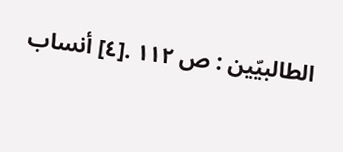الطالبيّين : ص ١١٢ .[٤] أنساب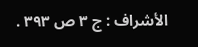الأشراف : ج ٣ ص ٣٩٣ .